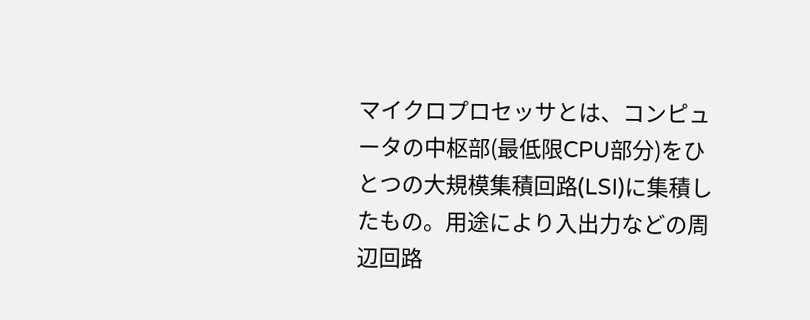マイクロプロセッサとは、コンピュータの中枢部(最低限CPU部分)をひとつの大規模集積回路(LSI)に集積したもの。用途により入出力などの周辺回路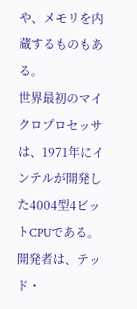や、メモリを内蔵するものもある。
世界最初のマイクロプロセッサは、1971年にインテルが開発した4004型4ビットCPUである。 開発者は、テッド・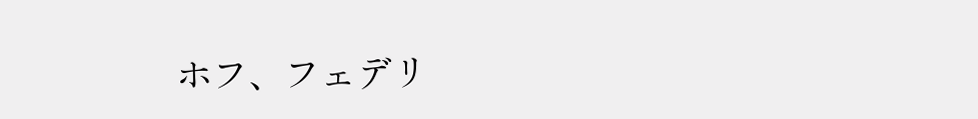ホフ、フェデリ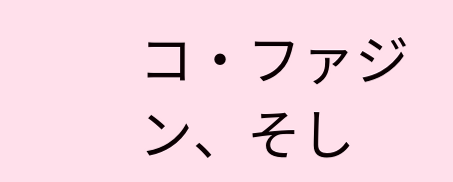コ・ファジン、そし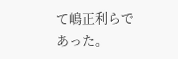て嶋正利らであった。